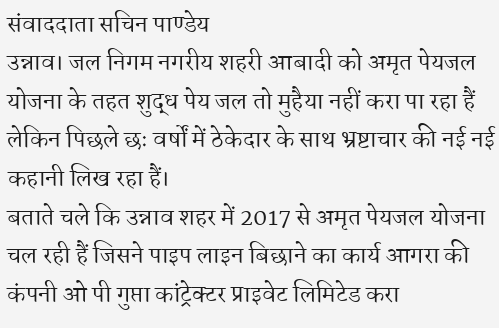संवाददाता सचिन पाण्डेय
उन्नाव। जल निगम नगरीय शहरी आबादी को अमृत पेयजल योजना के तहत शुद्ध पेय जल तो मुहैया नहीं करा पा रहा हैं लेकिन पिछले छः वर्षों में ठेकेदार के साथ भ्रष्टाचार की नई नई कहानी लिख रहा हैं।
बताते चले कि उन्नाव शहर में 2017 से अमृत पेयजल योजना चल रही हैं जिसने पाइप लाइन बिछाने का कार्य आगरा की कंपनी ओ पी गुप्ता कांट्रेक्टर प्राइवेट लिमिटेड करा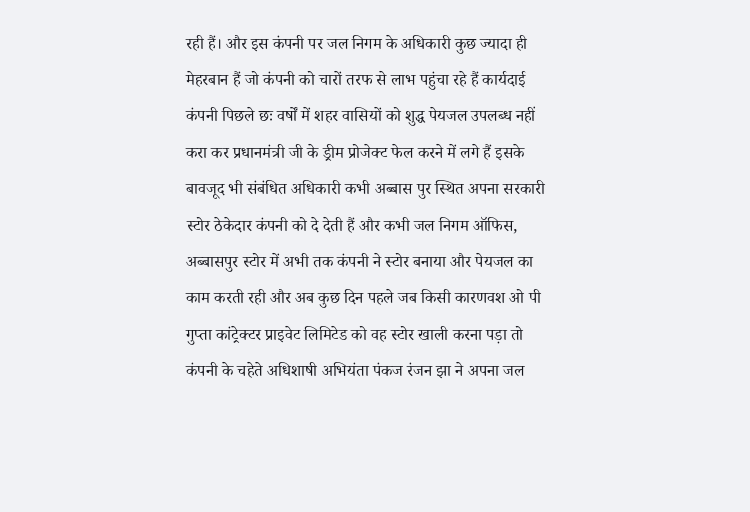रही हैं। और इस कंपनी पर जल निगम के अधिकारी कुछ ज्यादा ही मेहरबान हैं जो कंपनी को चारों तरफ से लाभ पहुंचा रहे हैं कार्यदाई कंपनी पिछले छः वर्षों में शहर वासियों को शुद्ध पेयजल उपलब्ध नहीं करा कर प्रधानमंत्री जी के ड्रीम प्रोजेक्ट फेल करने में लगे हैं इसके बावजूद भी संबंधित अधिकारी कभी अब्बास पुर स्थित अपना सरकारी स्टोर ठेकेदार कंपनी को दे देती हैं और कभी जल निगम ऑफिस, अब्बासपुर स्टोर में अभी तक कंपनी ने स्टोर बनाया और पेयजल का काम करती रही और अब कुछ दिन पहले जब किसी कारणवश ओ पी गुप्ता कांट्रेक्टर प्राइवेट लिमिटेड को वह स्टोर खाली करना पड़ा तो कंपनी के चहेते अधिशाषी अभियंता पंकज रंजन झा ने अपना जल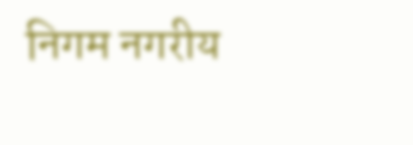निगम नगरीय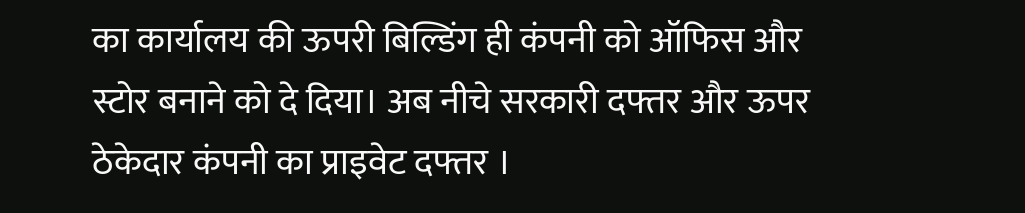का कार्यालय की ऊपरी बिल्डिंग ही कंपनी को ऑफिस और स्टोर बनाने को दे दिया। अब नीचे सरकारी दफ्तर और ऊपर ठेकेदार कंपनी का प्राइवेट दफ्तर ।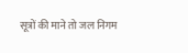सूत्रों की माने तो जल निगम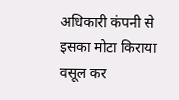अधिकारी कंपनी से इसका मोटा किराया वसूल कर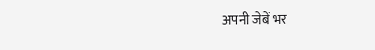अपनी जेबें भर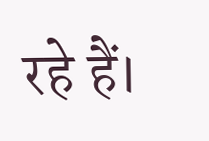रहे हैं।